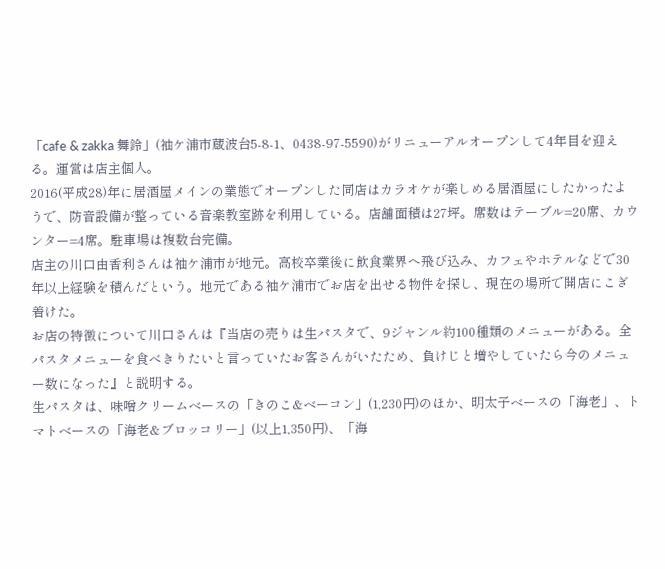「cafe & zakka 舞鈴」(袖ケ浦市蔵波台5-8-1、0438-97-5590)がリニューアルオープンして4年目を迎える。運営は店主個人。
2016(平成28)年に居酒屋メインの業態でオープンした同店はカラオケが楽しめる居酒屋にしたかったようで、防音設備が整っている音楽教室跡を利用している。店舗面積は27坪。席数はテーブル=20席、カウンター=4席。駐車場は複数台完備。
店主の川口由香利さんは袖ケ浦市が地元。高校卒業後に飲食業界へ飛び込み、カフェやホテルなどで30年以上経験を積んだという。地元である袖ケ浦市でお店を出せる物件を探し、現在の場所で開店にこぎ着けた。
お店の特徴について川口さんは『当店の売りは生パスタで、9ジャンル約100種類のメニューがある。全パスタメニューを食べきりたいと言っていたお客さんがいたため、負けじと増やしていたら今のメニュー数になった』と説明する。
生パスタは、味噌クリームベースの「きのこ&ベーコン」(1,230円)のほか、明太子ベースの「海老」、トマトベースの「海老&ブロッコリー」(以上1,350円)、「海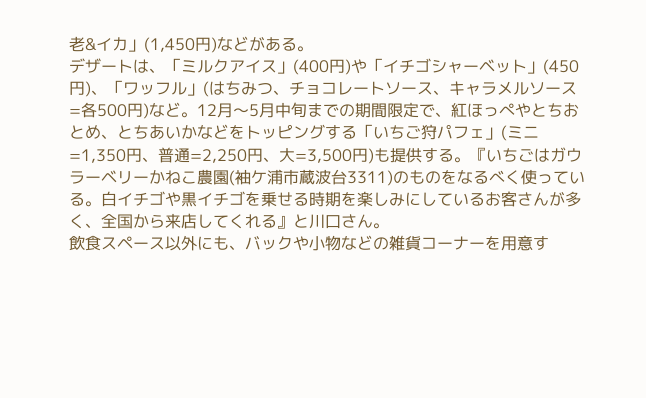老&イカ」(1,450円)などがある。
デザートは、「ミルクアイス」(400円)や「イチゴシャーベット」(450円)、「ワッフル」(はちみつ、チョコレートソース、キャラメルソース=各500円)など。12月〜5月中旬までの期間限定で、紅ほっぺやとちおとめ、とちあいかなどをトッピングする「いちご狩パフェ」(ミニ=1,350円、普通=2,250円、大=3,500円)も提供する。『いちごはガウラーベリーかねこ農園(袖ケ浦市蔵波台3311)のものをなるべく使っている。白イチゴや黒イチゴを乗せる時期を楽しみにしているお客さんが多く、全国から来店してくれる』と川口さん。
飲食スペース以外にも、バックや小物などの雑貨コーナーを用意す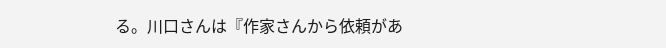る。川口さんは『作家さんから依頼があ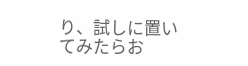り、試しに置いてみたらお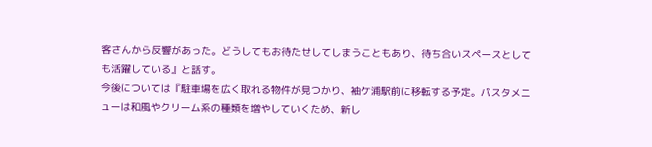客さんから反響があった。どうしてもお待たせしてしまうこともあり、待ち合いスペースとしても活躍している』と話す。
今後については『駐車場を広く取れる物件が見つかり、袖ケ浦駅前に移転する予定。パスタメニューは和風やクリーム系の種類を増やしていくため、新し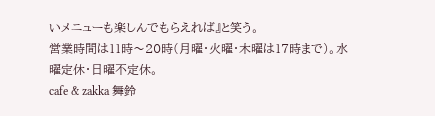いメニューも楽しんでもらえれば』と笑う。
営業時間は11時〜20時(月曜・火曜・木曜は17時まで)。水曜定休・日曜不定休。
cafe & zakka 舞鈴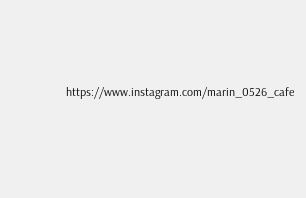https://www.instagram.com/marin_0526_cafe